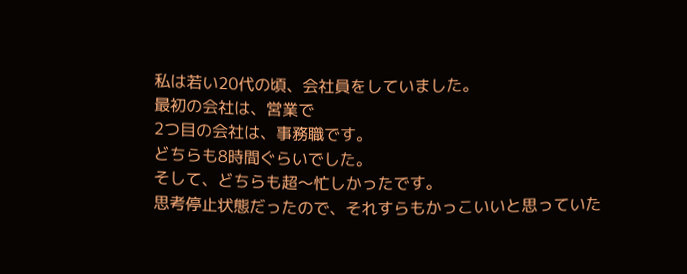私は若い20代の頃、会社員をしていました。
最初の会社は、営業で
2つ目の会社は、事務職です。
どちらも8時間ぐらいでした。
そして、どちらも超〜忙しかったです。
思考停止状態だったので、それすらもかっこいいと思っていた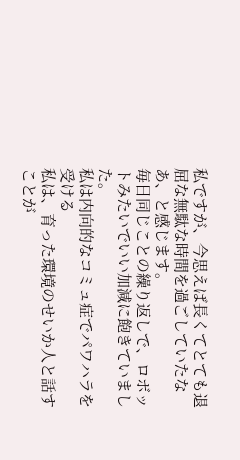私ですが、今思えば長くてとても退屈な無駄な時間を過ごしていたなあ、と感じます。
毎日同じことの繰り返しで、ロボットみたいでいい加減に飽きていました。
私は内向的なコミュ症でパワハラを受ける
私は、育った環境のせいか人と話すことが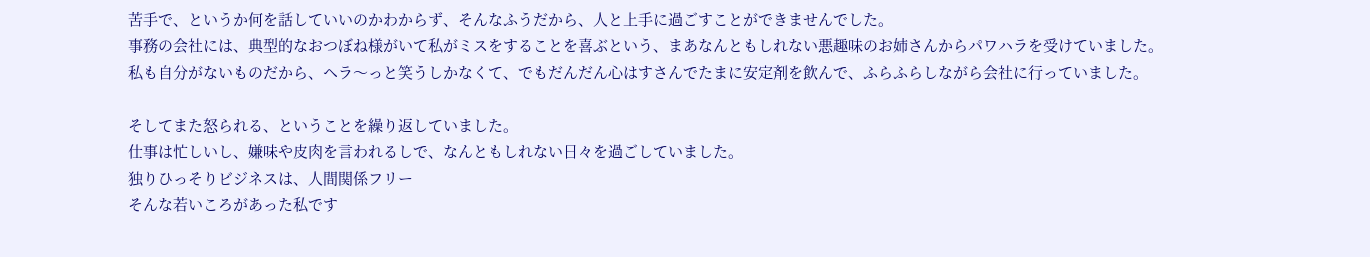苦手で、というか何を話していいのかわからず、そんなふうだから、人と上手に過ごすことができませんでした。
事務の会社には、典型的なおつぼね様がいて私がミスをすることを喜ぶという、まあなんともしれない悪趣味のお姉さんからパワハラを受けていました。
私も自分がないものだから、ヘラ〜っと笑うしかなくて、でもだんだん心はすさんでたまに安定剤を飲んで、ふらふらしながら会社に行っていました。

そしてまた怒られる、ということを繰り返していました。
仕事は忙しいし、嫌味や皮肉を言われるしで、なんともしれない日々を過ごしていました。
独りひっそりビジネスは、人間関係フリー
そんな若いころがあった私です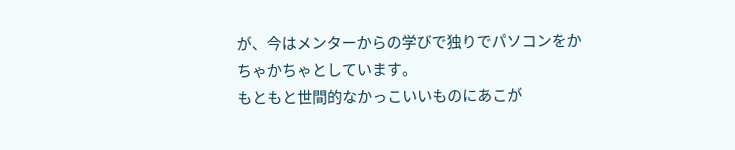が、今はメンターからの学びで独りでパソコンをかちゃかちゃとしています。
もともと世間的なかっこいいものにあこが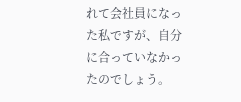れて会社員になった私ですが、自分に合っていなかったのでしょう。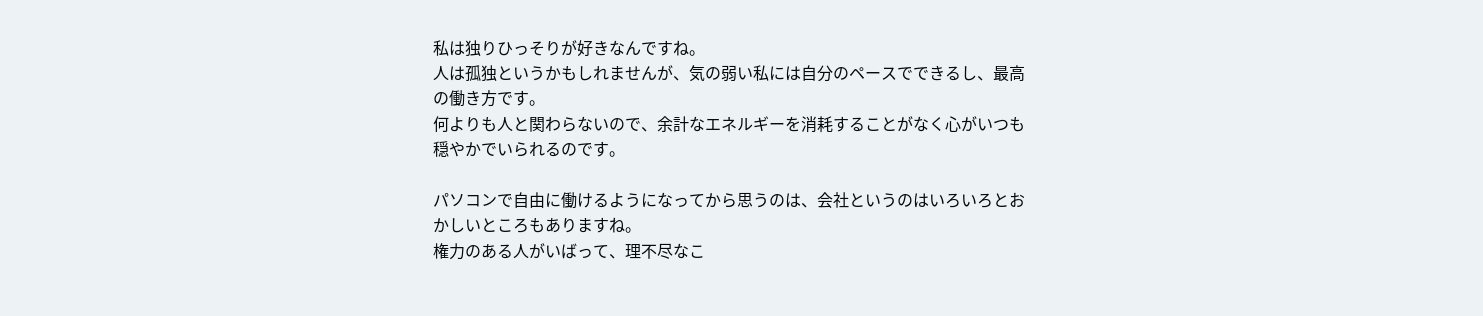私は独りひっそりが好きなんですね。
人は孤独というかもしれませんが、気の弱い私には自分のペースでできるし、最高の働き方です。
何よりも人と関わらないので、余計なエネルギーを消耗することがなく心がいつも穏やかでいられるのです。

パソコンで自由に働けるようになってから思うのは、会社というのはいろいろとおかしいところもありますね。
権力のある人がいばって、理不尽なこ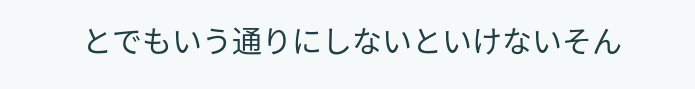とでもいう通りにしないといけないそん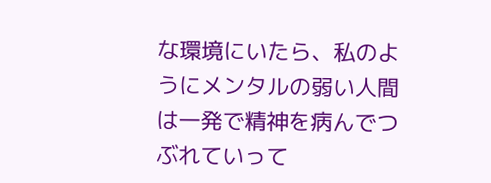な環境にいたら、私のようにメンタルの弱い人間は一発で精神を病んでつぶれていって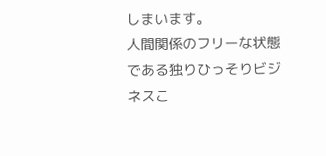しまいます。
人間関係のフリーな状態である独りひっそりビジネスこ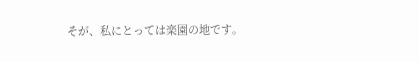そが、私にとっては楽園の地です。